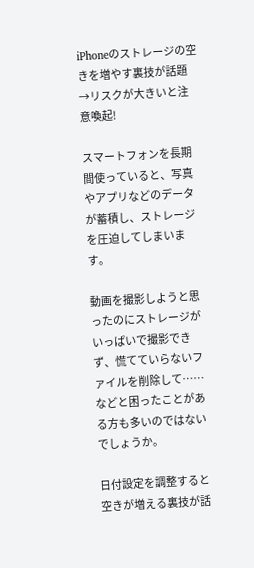iPhoneのストレージの空きを増やす裏技が話題 →リスクが大きいと注意喚起!

スマートフォンを長期間使っていると、写真やアプリなどのデータが蓄積し、ストレージを圧迫してしまいます。

動画を撮影しようと思ったのにストレージがいっぱいで撮影できず、慌てていらないファイルを削除して……などと困ったことがある方も多いのではないでしょうか。

日付設定を調整すると空きが増える裏技が話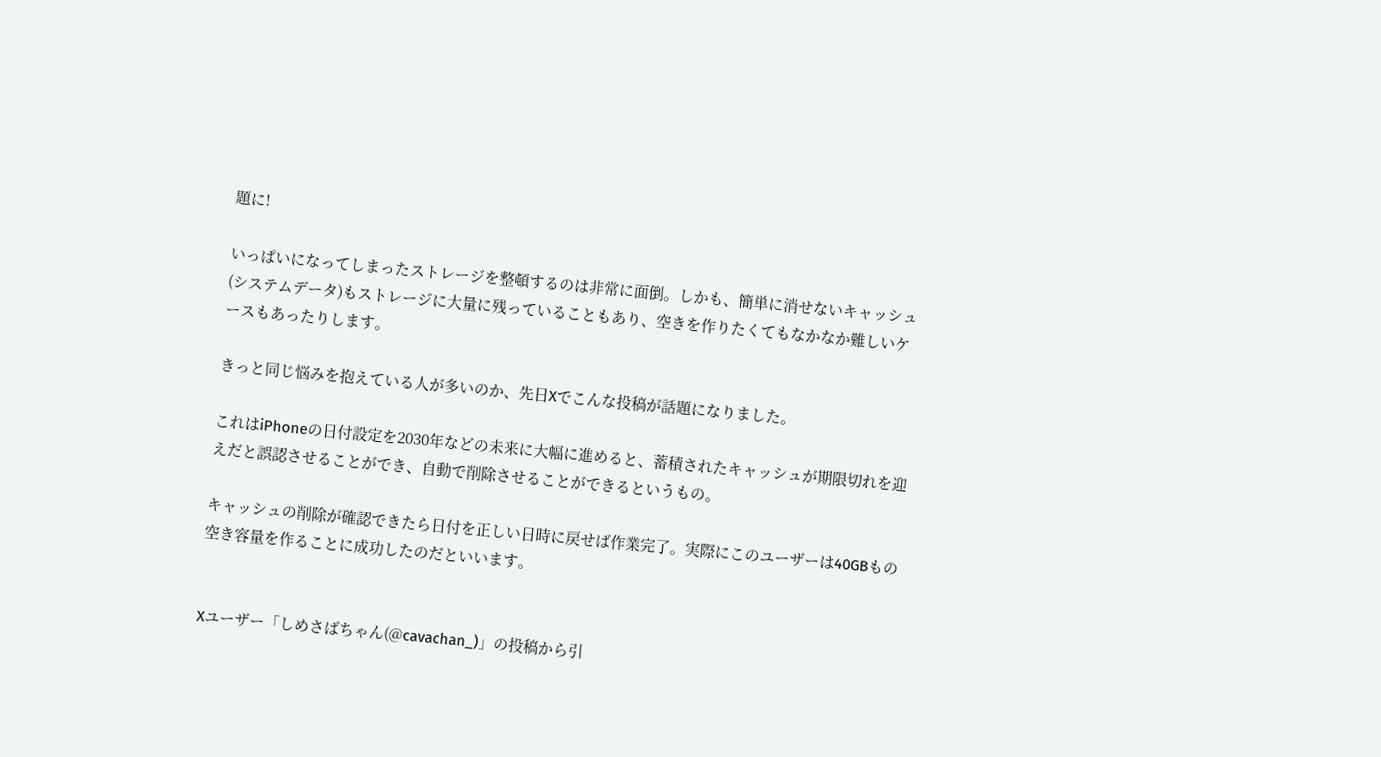題に!

いっぱいになってしまったストレージを整頓するのは非常に面倒。しかも、簡単に消せないキャッシュ(システムデータ)もストレージに大量に残っていることもあり、空きを作りたくてもなかなか難しいケースもあったりします。

きっと同じ悩みを抱えている人が多いのか、先日Xでこんな投稿が話題になりました。

これはiPhoneの日付設定を2030年などの未来に大幅に進めると、蓄積されたキャッシュが期限切れを迎えだと誤認させることができ、自動で削除させることができるというもの。

キャッシュの削除が確認できたら日付を正しい日時に戻せば作業完了。実際にこのユーザーは40GBもの空き容量を作ることに成功したのだといいます。


Xユーザー「しめさばちゃん(@cavachan_)」の投稿から引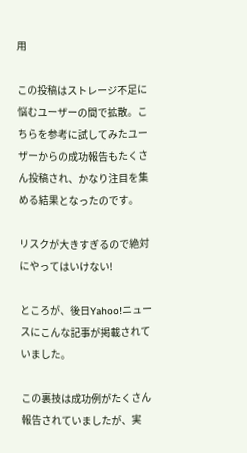用

この投稿はストレージ不足に悩むユーザーの間で拡散。こちらを参考に試してみたユーザーからの成功報告もたくさん投稿され、かなり注目を集める結果となったのです。

リスクが大きすぎるので絶対にやってはいけない!

ところが、後日Yahoo!ニュースにこんな記事が掲載されていました。

この裏技は成功例がたくさん報告されていましたが、実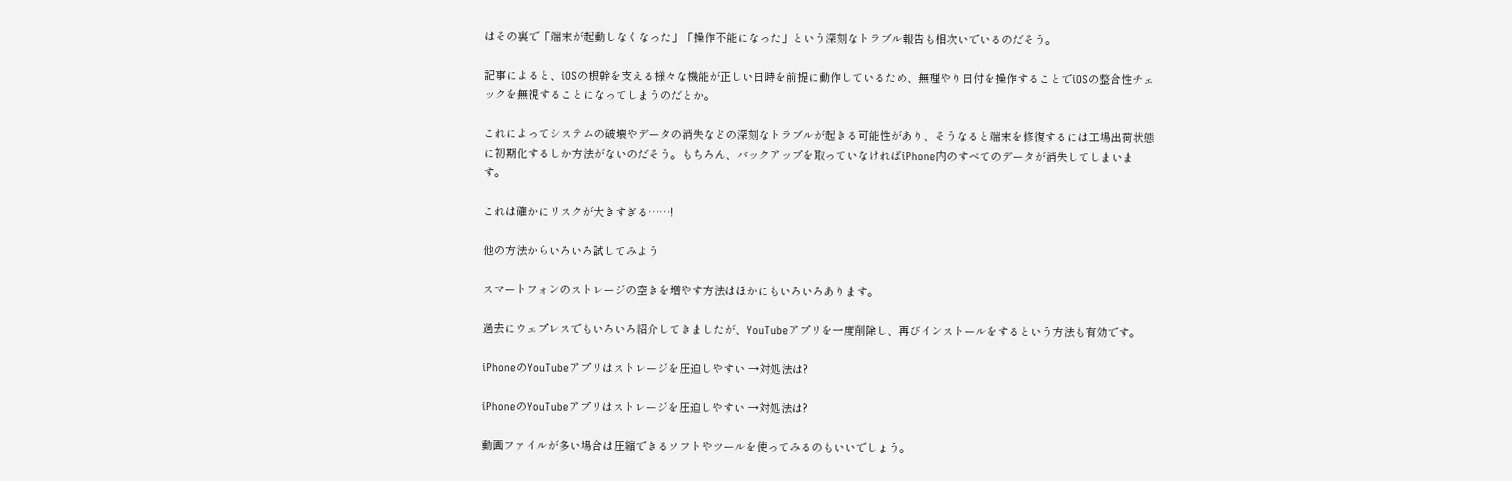はその裏で「端末が起動しなくなった」「操作不能になった」という深刻なトラブル報告も相次いでいるのだそう。

記事によると、iOSの根幹を支える様々な機能が正しい日時を前提に動作しているため、無理やり日付を操作することでiOSの整合性チェックを無視することになってしまうのだとか。

これによってシステムの破壊やデータの消失などの深刻なトラブルが起きる可能性があり、そうなると端末を修復するには工場出荷状態に初期化するしか方法がないのだそう。もちろん、バックアップを取っていなければiPhone内のすべてのデータが消失してしまいます。

これは確かにリスクが大きすぎる……!

他の方法からいろいろ試してみよう

スマートフォンのストレージの空きを増やす方法はほかにもいろいろあります。

過去にウェプレスでもいろいろ紹介してきましたが、YouTubeアプリを一度削除し、再びインストールをするという方法も有効です。

iPhoneのYouTubeアプリはストレージを圧迫しやすい →対処法は?

iPhoneのYouTubeアプリはストレージを圧迫しやすい →対処法は?

動画ファイルが多い場合は圧縮できるソフトやツールを使ってみるのもいいでしょう。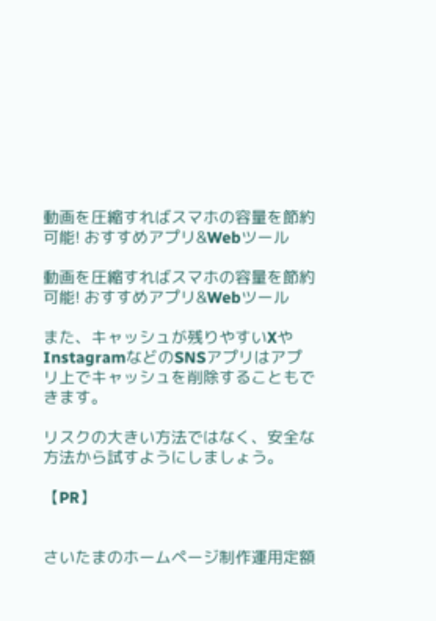動画を圧縮すればスマホの容量を節約可能! おすすめアプリ&Webツール

動画を圧縮すればスマホの容量を節約可能! おすすめアプリ&Webツール

また、キャッシュが残りやすいXやInstagramなどのSNSアプリはアプリ上でキャッシュを削除することもできます。

リスクの大きい方法ではなく、安全な方法から試すようにしましょう。

【PR】


さいたまのホームページ制作運用定額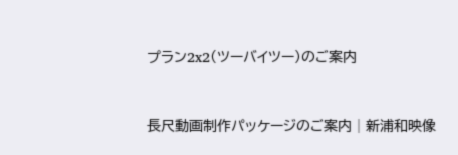プラン2x2(ツーバイツー)のご案内


長尺動画制作パッケージのご案内│新浦和映像